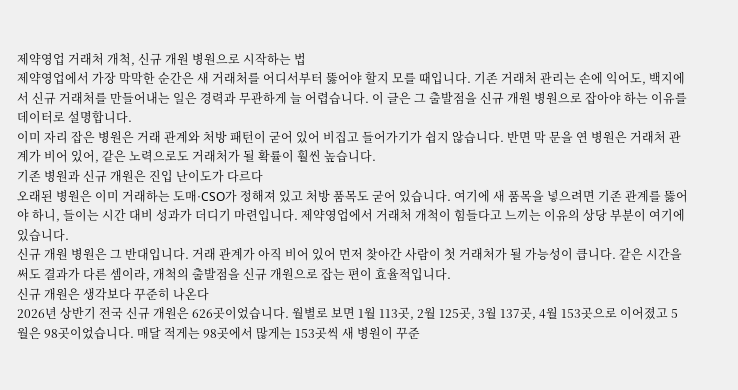제약영업 거래처 개척, 신규 개원 병원으로 시작하는 법
제약영업에서 가장 막막한 순간은 새 거래처를 어디서부터 뚫어야 할지 모를 때입니다. 기존 거래처 관리는 손에 익어도, 백지에서 신규 거래처를 만들어내는 일은 경력과 무관하게 늘 어렵습니다. 이 글은 그 출발점을 신규 개원 병원으로 잡아야 하는 이유를 데이터로 설명합니다.
이미 자리 잡은 병원은 거래 관계와 처방 패턴이 굳어 있어 비집고 들어가기가 쉽지 않습니다. 반면 막 문을 연 병원은 거래처 관계가 비어 있어, 같은 노력으로도 거래처가 될 확률이 훨씬 높습니다.
기존 병원과 신규 개원은 진입 난이도가 다르다
오래된 병원은 이미 거래하는 도매·CSO가 정해져 있고 처방 품목도 굳어 있습니다. 여기에 새 품목을 넣으려면 기존 관계를 뚫어야 하니, 들이는 시간 대비 성과가 더디기 마련입니다. 제약영업에서 거래처 개척이 힘들다고 느끼는 이유의 상당 부분이 여기에 있습니다.
신규 개원 병원은 그 반대입니다. 거래 관계가 아직 비어 있어 먼저 찾아간 사람이 첫 거래처가 될 가능성이 큽니다. 같은 시간을 써도 결과가 다른 셈이라, 개척의 출발점을 신규 개원으로 잡는 편이 효율적입니다.
신규 개원은 생각보다 꾸준히 나온다
2026년 상반기 전국 신규 개원은 626곳이었습니다. 월별로 보면 1월 113곳, 2월 125곳, 3월 137곳, 4월 153곳으로 이어졌고 5월은 98곳이었습니다. 매달 적게는 98곳에서 많게는 153곳씩 새 병원이 꾸준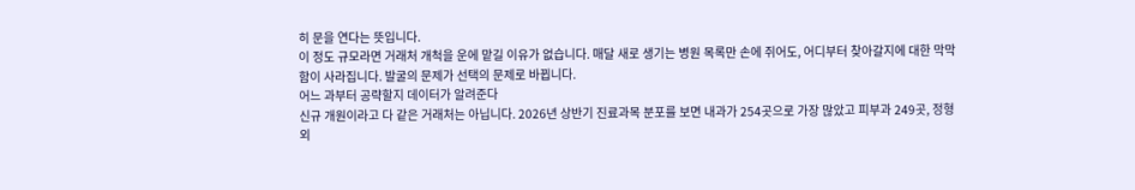히 문을 연다는 뜻입니다.
이 정도 규모라면 거래처 개척을 운에 맡길 이유가 없습니다. 매달 새로 생기는 병원 목록만 손에 쥐어도, 어디부터 찾아갈지에 대한 막막함이 사라집니다. 발굴의 문제가 선택의 문제로 바뀝니다.
어느 과부터 공략할지 데이터가 알려준다
신규 개원이라고 다 같은 거래처는 아닙니다. 2026년 상반기 진료과목 분포를 보면 내과가 254곳으로 가장 많았고 피부과 249곳, 정형외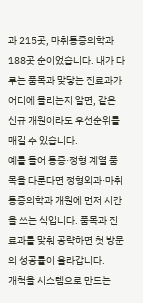과 215곳, 마취통증의학과 188곳 순이었습니다. 내가 다루는 품목과 맞닿는 진료과가 어디에 몰리는지 알면, 같은 신규 개원이라도 우선순위를 매길 수 있습니다.
예를 들어 통증·정형 계열 품목을 다룬다면 정형외과·마취통증의학과 개원에 먼저 시간을 쓰는 식입니다. 품목과 진료과를 맞춰 공략하면 첫 방문의 성공률이 올라갑니다.
개척을 시스템으로 만드는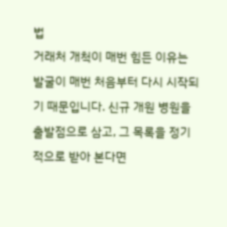법
거래처 개척이 매번 힘든 이유는 발굴이 매번 처음부터 다시 시작되기 때문입니다. 신규 개원 병원을 출발점으로 삼고, 그 목록을 정기적으로 받아 본다면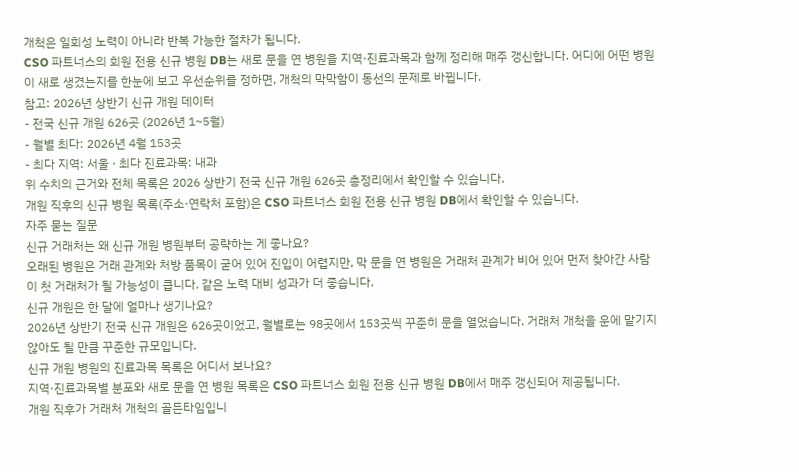개척은 일회성 노력이 아니라 반복 가능한 절차가 됩니다.
CSO 파트너스의 회원 전용 신규 병원 DB는 새로 문을 연 병원을 지역·진료과목과 함께 정리해 매주 갱신합니다. 어디에 어떤 병원이 새로 생겼는지를 한눈에 보고 우선순위를 정하면, 개척의 막막함이 동선의 문제로 바뀝니다.
참고: 2026년 상반기 신규 개원 데이터
- 전국 신규 개원 626곳 (2026년 1~5월)
- 월별 최다: 2026년 4월 153곳
- 최다 지역: 서울 · 최다 진료과목: 내과
위 수치의 근거와 전체 목록은 2026 상반기 전국 신규 개원 626곳 총정리에서 확인할 수 있습니다.
개원 직후의 신규 병원 목록(주소·연락처 포함)은 CSO 파트너스 회원 전용 신규 병원 DB에서 확인할 수 있습니다.
자주 묻는 질문
신규 거래처는 왜 신규 개원 병원부터 공략하는 게 좋나요?
오래된 병원은 거래 관계와 처방 품목이 굳어 있어 진입이 어렵지만, 막 문을 연 병원은 거래처 관계가 비어 있어 먼저 찾아간 사람이 첫 거래처가 될 가능성이 큽니다. 같은 노력 대비 성과가 더 좋습니다.
신규 개원은 한 달에 얼마나 생기나요?
2026년 상반기 전국 신규 개원은 626곳이었고, 월별로는 98곳에서 153곳씩 꾸준히 문을 열었습니다. 거래처 개척을 운에 맡기지 않아도 될 만큼 꾸준한 규모입니다.
신규 개원 병원의 진료과목 목록은 어디서 보나요?
지역·진료과목별 분포와 새로 문을 연 병원 목록은 CSO 파트너스 회원 전용 신규 병원 DB에서 매주 갱신되어 제공됩니다.
개원 직후가 거래처 개척의 골든타임입니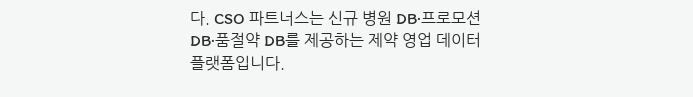다. CSO 파트너스는 신규 병원 DB·프로모션 DB·품절약 DB를 제공하는 제약 영업 데이터 플랫폼입니다.